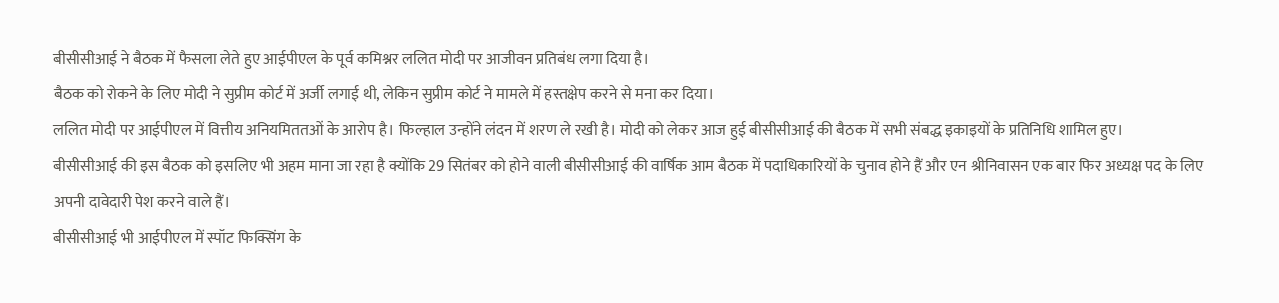बीसीसीआई ने बैठक में फैसला लेते हुए आईपीएल के पूर्व कमिश्नर ललित मोदी पर आजीवन प्रतिबंध लगा दिया है।
बैठक को रोकने के लिए मोदी ने सुप्रीम कोर्ट में अर्जी लगाई थी, लेकिन सुप्रीम कोर्ट ने मामले में हस्तक्षेप करने से मना कर दिया।
ललित मोदी पर आईपीएल में वित्तीय अनियमिततओं के आरोप है। फिल्हाल उन्होंने लंदन में शरण ले रखी है। मोदी को लेकर आज हुई बीसीसीआई की बैठक में सभी संबद्ध इकाइयों के प्रतिनिधि शामिल हुए।
बीसीसीआई की इस बैठक को इसलिए भी अहम माना जा रहा है क्योंकि 29 सितंबर को होने वाली बीसीसीआई की वार्षिक आम बैठक में पदाधिकारियों के चुनाव होने हैं और एन श्रीनिवासन एक बार फिर अध्यक्ष पद के लिए अपनी दावेदारी पेश करने वाले हैं।
बीसीसीआई भी आईपीएल में स्पॉट फिक्सिंग के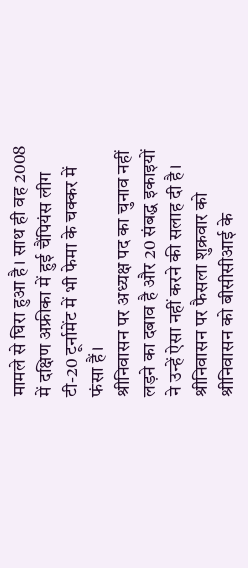मामले से घिरा हुआ है। साथ ही वह 2008 में दक्षिण अफ्रीका में हुई चैंपियंस लीग टी-20 टूर्नामेंट में भी फेमा के चक्कर में फंसा हैं।
श्रीनिवासन पर अध्यक्ष पद का चुनाव नहीं लड़ने का दबाव है और 20 संबद्ध इकाइयों ने उन्हें ऐसा नहीं करने की सलाह दी है।
श्रीनिवासन पर फैसला शुक्रवार को
श्रीनिवासन को बीसीसीआई के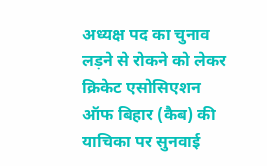अध्यक्ष पद का चुनाव लड़ने से रोकने को लेकर क्रिकेट एसोसिएशन ऑफ बिहार (कैब) की याचिका पर सुनवाई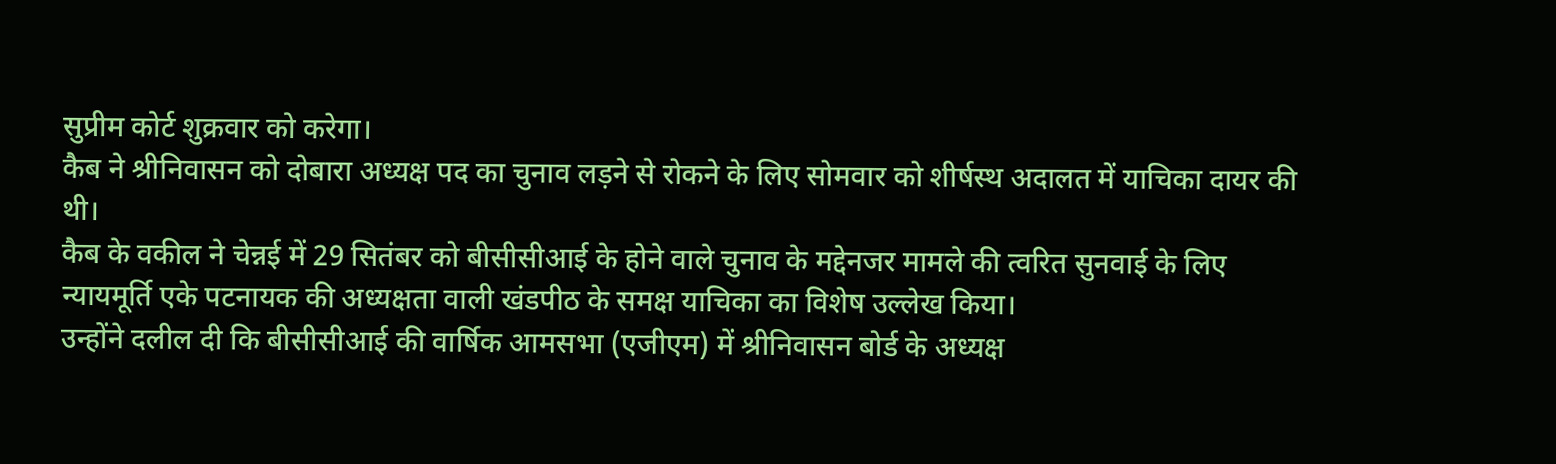सुप्रीम कोर्ट शुक्रवार को करेगा।
कैब ने श्रीनिवासन को दोबारा अध्यक्ष पद का चुनाव लड़ने से रोकने के लिए सोमवार को शीर्षस्थ अदालत में याचिका दायर की थी।
कैब के वकील ने चेन्नई में 29 सितंबर को बीसीसीआई के होने वाले चुनाव के मद्देनजर मामले की त्वरित सुनवाई के लिए न्यायमूर्ति एके पटनायक की अध्यक्षता वाली खंडपीठ के समक्ष याचिका का विशेष उल्लेख किया।
उन्होंने दलील दी कि बीसीसीआई की वार्षिक आमसभा (एजीएम) में श्रीनिवासन बोर्ड के अध्यक्ष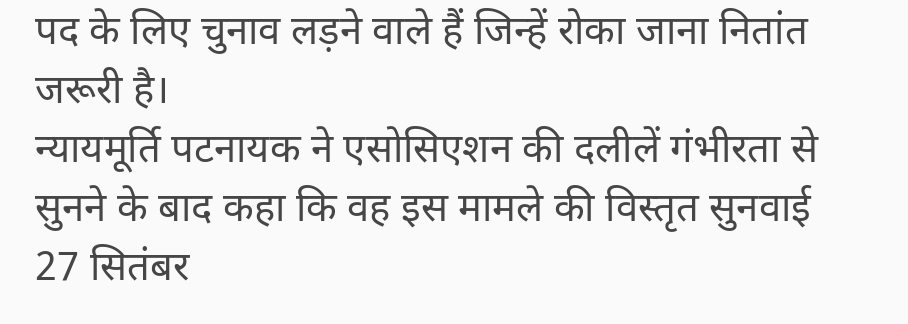पद के लिए चुनाव लड़ने वाले हैं जिन्हें रोका जाना नितांत जरूरी है।
न्यायमूर्ति पटनायक ने एसोसिएशन की दलीलें गंभीरता से सुनने के बाद कहा कि वह इस मामले की विस्तृत सुनवाई 27 सितंबर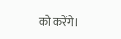को करेंगे।